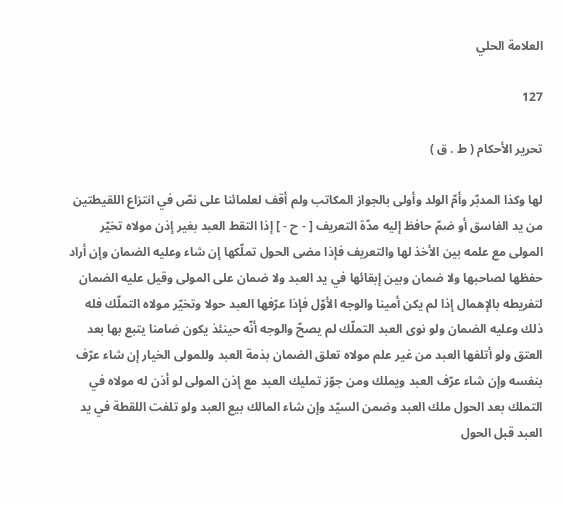العلامة الحلي

127

تحرير الأحكام ( ط . ق )

لها وكذا المدبّر وأمّ الولد وأولى بالجواز المكاتب ولم أقف لعلمائنا على نصّ في انتزاع اللقيطتين من يد الفاسق أو ضمّ حافظ إليه مدّة التعريف [ - ح - ] إذا التقط العبد بغير إذن مولاه تخيّر المولى مع علمه بين الأخذ لها والتعريف فإذا مضى الحول تملّكها إن شاء وعليه الضمان وإن أراد حفظها لصاحبها ولا ضمان وبين إبقائها في يد العبد ولا ضمان على المولى وقيل عليه الضمان لتفريطه بالإهمال إذا لم يكن أمينا والوجه الأوّل فإذا عرّفها العبد حولا وتخيّر مولاه التملّك فله ذلك وعليه الضمان ولو نوى العبد التملّك لم يصحّ والوجه أنّه حينئذ يكون ضامنا يتبع بها بعد العتق ولو أتلفها العبد من غير علم مولاه تعلق الضمان بذمة العبد وللمولى الخيار إن شاء عرّف بنفسه وإن شاء عرّف العبد ويملك ومن جوّز تمليك العبد مع إذن المولى لو أذن له مولاه في التملك بعد الحول ملك العبد وضمن السيّد وإن شاء المالك بيع العبد ولو تلفت اللقطة في يد العبد قبل الحول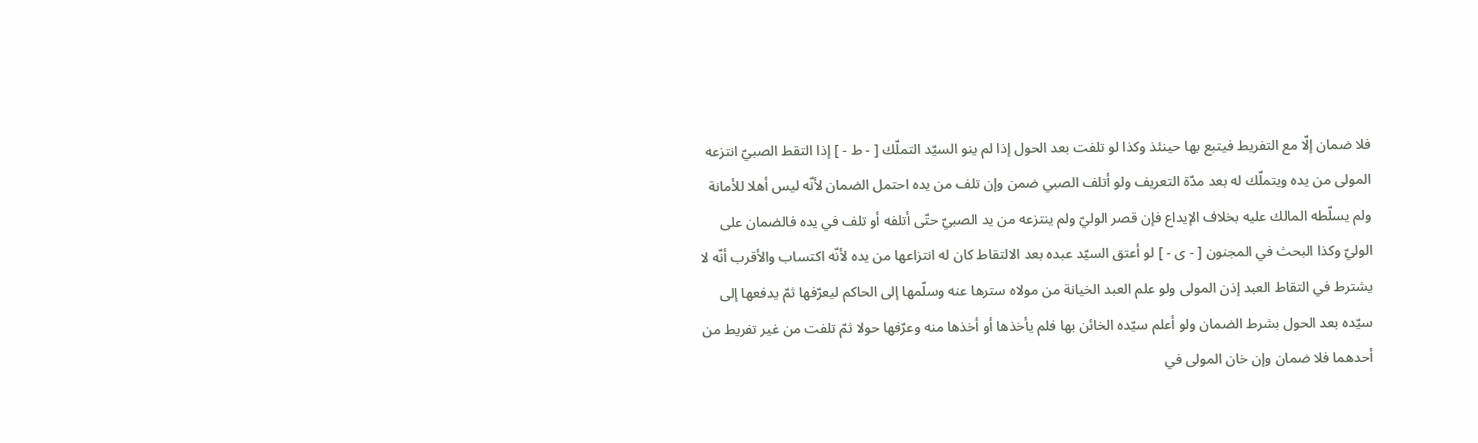فلا ضمان إلّا مع التفريط فيتبع بها حينئذ وكذا لو تلفت بعد الحول إذا لم ينو السيّد التملّك [ - ط - ] إذا التقط الصبيّ انتزعه المولى من يده ويتملّك له بعد مدّة التعريف ولو أتلف الصبي ضمن وإن تلف من يده احتمل الضمان لأنّه ليس أهلا للأمانة ولم يسلّطه المالك عليه بخلاف الإيداع فإن قصر الوليّ ولم ينتزعه من يد الصبيّ حتّى أتلفه أو تلف في يده فالضمان على الوليّ وكذا البحث في المجنون [ - ى - ] لو أعتق السيّد عبده بعد الالتقاط كان له انتزاعها من يده لأنّه اكتساب والأقرب أنّه لا يشترط في التقاط العبد إذن المولى ولو علم العبد الخيانة من مولاه سترها عنه وسلّمها إلى الحاكم ليعرّفها ثمّ يدفعها إلى سيّده بعد الحول بشرط الضمان ولو أعلم سيّده الخائن بها فلم يأخذها أو أخذها منه وعرّفها حولا ثمّ تلفت من غير تفريط من أحدهما فلا ضمان وإن خان المولى في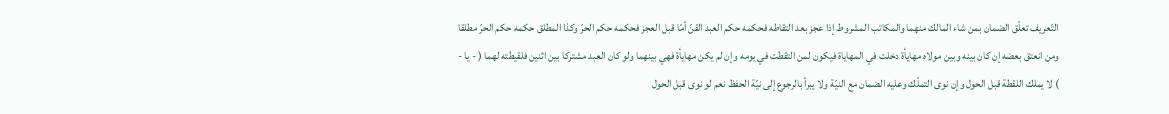التّعريف تعلّق الضمان بمن شاء المالك منهما والمكاتب المشروط إذا عجز بعد التقاطه فحكمه حكم العبد القنّ أمّا قبل العجز فحكمه حكم الحرّ وكذا المطلق حكمه حكم الحرّ مطلقا ومن انعتق بعضه إن كان بينه وبين مولاه مهايأة دخلت في المهاياة فيكون لمن التقطت في يومه وإن لم يكن مهايأة فهي بينهما ولو كان العبد مشتركا بين اثنين فلقيطته لهما ( - يا - ) لا يملك اللقطة قبل الحول وإن نوى التملّك وعليه الضمان مع النيّة ولا يبرأ بالرجوع إلى نيّة الحفظ نعم لو نوى قبل الحول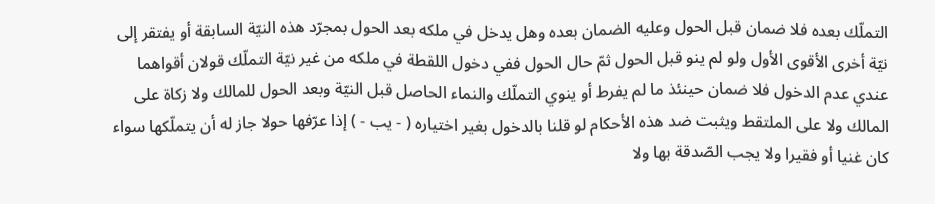التملّك بعده فلا ضمان قبل الحول وعليه الضمان بعده وهل يدخل في ملكه بعد الحول بمجرّد هذه النيّة السابقة أو يفتقر إلى نيّة أخرى الأقوى الأول ولو لم ينو قبل الحول ثمّ حال الحول ففي دخول اللقطة في ملكه من غير نيّة التملّك قولان أقواهما عندي عدم الدخول فلا ضمان حينئذ ما لم يفرط أو ينوي التملّك والنماء الحاصل قبل النيّة وبعد الحول للمالك ولا زكاة على المالك ولا على الملتقط ويثبت ضد هذه الأحكام لو قلنا بالدخول بغير اختياره ( - يب - ) إذا عرّفها حولا جاز له أن يتملّكها سواء كان غنيا أو فقيرا ولا يجب الصّدقة بها ولا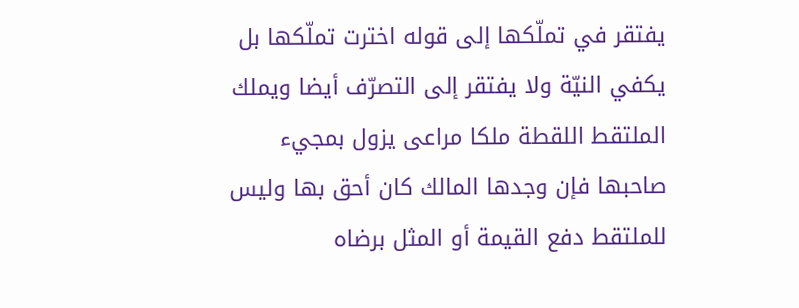يفتقر في تملّكها إلى قوله اخترت تملّكها بل يكفي النيّة ولا يفتقر إلى التصرّف أيضا ويملك الملتقط اللقطة ملكا مراعى يزول بمجيء صاحبها فإن وجدها المالك كان أحق بها وليس للملتقط دفع القيمة أو المثل برضاه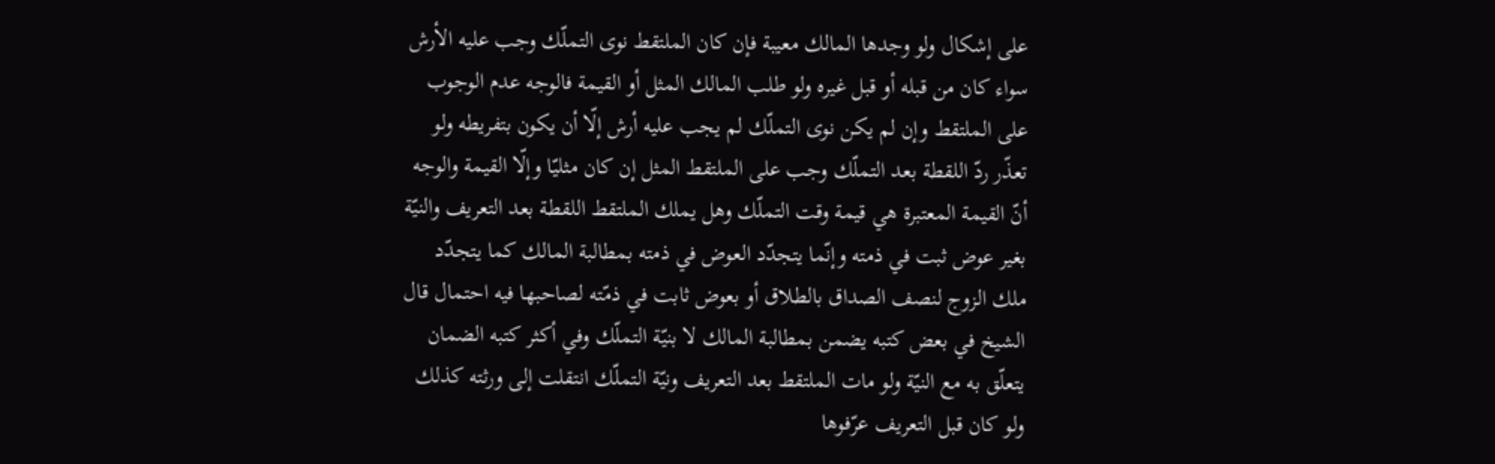على إشكال ولو وجدها المالك معيبة فإن كان الملتقط نوى التملّك وجب عليه الأرش سواء كان من قبله أو قبل غيره ولو طلب المالك المثل أو القيمة فالوجه عدم الوجوب على الملتقط وإن لم يكن نوى التملّك لم يجب عليه أرش إلّا أن يكون بتفريطه ولو تعذّر ردّ اللقطة بعد التملّك وجب على الملتقط المثل إن كان مثليّا وإلّا القيمة والوجه أنّ القيمة المعتبرة هي قيمة وقت التملّك وهل يملك الملتقط اللقطة بعد التعريف والنيّة بغير عوض ثبت في ذمته وإنّما يتجدّد العوض في ذمته بمطالبة المالك كما يتجدّد ملك الزوج لنصف الصداق بالطلاق أو بعوض ثابت في ذمّته لصاحبها فيه احتمال قال الشيخ في بعض كتبه يضمن بمطالبة المالك لا بنيّة التملّك وفي أكثر كتبه الضمان يتعلّق به مع النيّة ولو مات الملتقط بعد التعريف ونيّة التملّك انتقلت إلى ورثته كذلك ولو كان قبل التعريف عرّفوها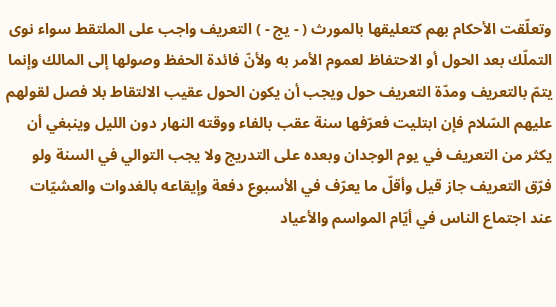وتعلّقت الأحكام بهم كتعليقها بالمورث ( - يج - ) التعريف واجب على الملتقط سواء نوى التملّك بعد الحول أو الاحتفاظ لعموم الأمر به ولأنّ فائدة الحفظ وصولها إلى المالك وإنما يتمّ بالتعريف ومدّة التعريف حول ويجب أن يكون الحول عقيب الالتقاط بلا فصل لقولهم عليهم السّلام فإن ابتليت فعرّفها سنة عقب بالفاء ووقته النهار دون الليل وينبغي أن يكثر من التعريف في يوم الوجدان وبعده على التدريج ولا يجب التوالي في السنة ولو فرّق التعريف جاز قيل وأقلّ ما يعرّف في الأسبوع دفعة وإيقاعه بالغدوات والعشيّات عند اجتماع الناس في أيّام المواسم والأعياد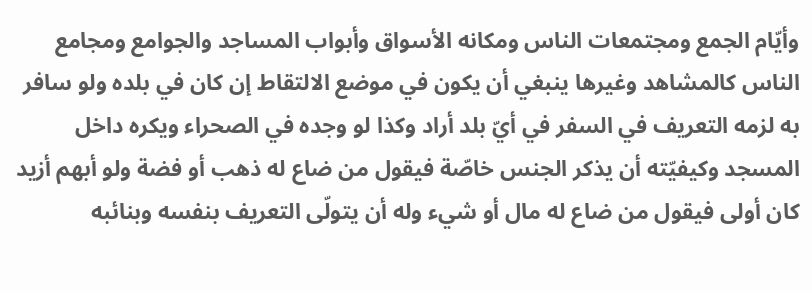وأيّام الجمع ومجتمعات الناس ومكانه الأسواق وأبواب المساجد والجوامع ومجامع الناس كالمشاهد وغيرها ينبغي أن يكون في موضع الالتقاط إن كان في بلده ولو سافر به لزمه التعريف في السفر في أيّ بلد أراد وكذا لو وجده في الصحراء ويكره داخل المسجد وكيفيّته أن يذكر الجنس خاصّة فيقول من ضاع له ذهب أو فضة ولو أبهم أزيد كان أولى فيقول من ضاع له مال أو شيء وله أن يتولّى التعريف بنفسه وبنائبه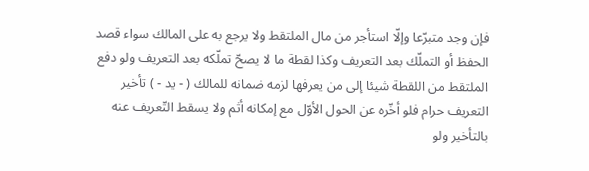فإن وجد متبرّعا وإلّا استأجر من مال الملتقط ولا يرجع به على المالك سواء قصد الحفظ أو التملّك بعد التعريف وكذا لقطة ما لا يصحّ تملّكه بعد التعريف ولو دفع الملتقط من اللقطة شيئا إلى من يعرفها لزمه ضمانه للمالك ( - يد - ) تأخير التعريف حرام فلو أخّره عن الحول الأوّل مع إمكانه أثم ولا يسقط التّعريف عنه بالتأخير ولو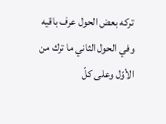تركه بعض الحول عرف باقيه وفي الحول الثاني ما ترك من الأوّل وعلى كلّ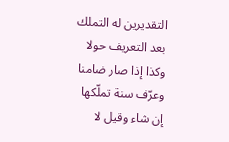التقديرين له التملك بعد التعريف حولا وكذا إذا صار ضامنا وعرّف سنة تملّكها إن شاء وقيل لا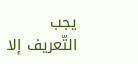يجب التّعريف إلا